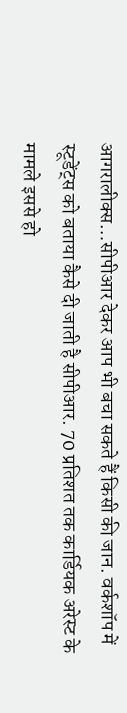आगरालीक्स…सीपीआर देकर आप भी बचा सकते हैं किसी की जान. वर्कशॉप में स्टूडेंट्स को बताया कैसे दी जाती है सीपीआर. 70 प्रतिशत तक कार्डियक अरेस्ट के मामले इससे हो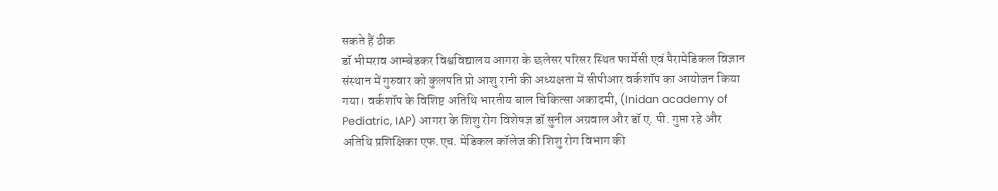सकते हैं ठीक
डॉ भीमराव आम्बेडकर विश्वविद्यालय आगरा के छलेसर परिसर स्थित फार्मेसी एवं पैरामेडिकल विज्ञान संस्थान में गुरुवार को कुलपति प्रो आशु रानी की अध्यक्षता में सीपीआर वर्कशॉप का आयोजन किया गया। वर्कशॉप के विशिष्ट अतिथि भारतीय बाल चिकित्सा अकादमी, (Inidan academy of Pediatric, IAP) आगरा के शिशु रोग विशेषज्ञ डॉ सुनील अग्रवाल और डॉ ए. पी. गुप्ता रहे और अतिथि प्रशिक्षिका एफ.एच. मेडिकल कॉलेज की शिशु रोग विभाग की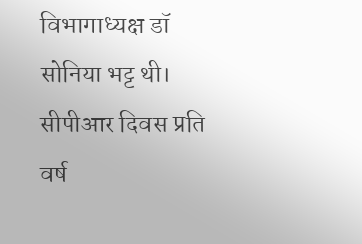विभागाध्यक्ष डॉ सोनिया भट्ट थी। सीपीआर दिवस प्रति वर्ष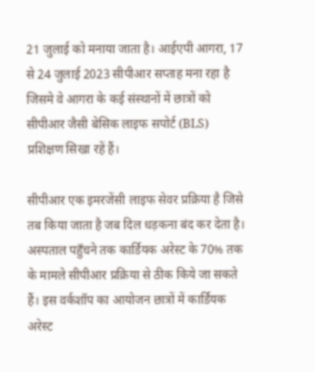21 जुलाई को मनाया जाता है। आईएपी आगरा, 17 से 24 जुलाई 2023 सीपीआर सप्ताह मना रहा है जिसमे वे आगरा के कई संस्थानों में छात्रों को सीपीआर जैसी बेसिक लाइफ सपोर्ट (BLS) प्रशिक्षण सिखा रहें हैं।

सीपीआर एक इमरजेंसी लाइफ सेवर प्रक्रिया है जिसे तब किया जाता है जब दिल धड़कना बंद कर देता है। अस्पताल पहुँचने तक कार्डियक अरेस्ट के 70% तक के मामले सीपीआर प्रक्रिया से ठीक किये जा सकते हैं। इस वर्कशॉप का आयोजन छात्रों में कार्डियक अरेस्ट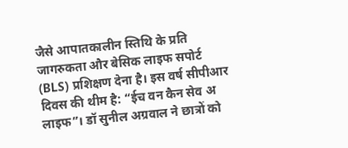जैसे आपातकालीन स्तिथि के प्रति जागरुकता और बेसिक लाइफ सपोर्ट (BLS) प्रशिक्षण देना है। इस वर्ष सीपीआर दिवस की थीम है: “ईच वन कैन सेव अ लाइफ”। डॉ सुनील अग्रवाल ने छात्रों को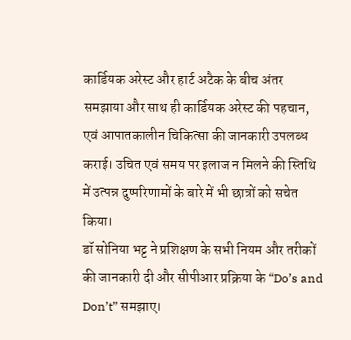कार्डियक अरेस्ट और हार्ट अटैक के बीच अंतर समझाया और साथ ही कार्डियक अरेस्ट की पहचान, एवं आपातकालीन चिकित्सा की जानकारी उपलब्ध कराई। उचित एवं समय पर इलाज न मिलने की स्तिथि में उत्पन्न दुष्परिणामों के बारे में भी छात्रों को सचेत किया।
डॉ सोनिया भट्ट ने प्रशिक्षण के सभी नियम और तरीकों की जानकारी दी और सीपीआर प्रक्रिया के “Do’s and Don’t” समझाए।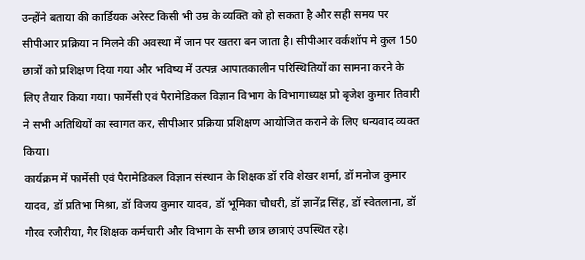उन्होंने बताया की कार्डियक अरेस्ट किसी भी उम्र के व्यक्ति को हो सकता है और सही समय पर सीपीआर प्रक्रिया न मिलने की अवस्था में जान पर खतरा बन जाता है। सीपीआर वर्कशॉप मे कुल 150 छात्रों को प्रशिक्षण दिया गया और भविष्य में उत्पन्न आपातकालीन परिस्थितियों का सामना करने के लिए तैयार किया गया। फार्मेसी एवं पैरामेडिकल विज्ञान विभाग के विभागाध्यक्ष प्रो बृजेश कुमार तिवारी ने सभी अतिथियों का स्वागत कर, सीपीआर प्रक्रिया प्रशिक्षण आयोजित कराने के लिए धन्यवाद व्यक्त किया।
कार्यक्रम में फार्मेसी एवं पैरामेडिकल विज्ञान संस्थान के शिक्षक डॉ रवि शेखर शर्मा, डॉ मनोज कुमार यादव, डॉ प्रतिभा मिश्रा, डॉ विजय कुमार यादव, डॉ भूमिका चौधरी, डॉ ज्ञानेंद्र सिंह, डॉ स्वेतलाना, डॉ गौरव रजौरीया, गैर शिक्षक कर्मचारी और विभाग के सभी छात्र छात्राएं उपस्थित रहे।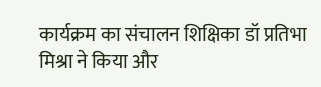कार्यक्रम का संचालन शिक्षिका डॉ प्रतिभा मिश्रा ने किया और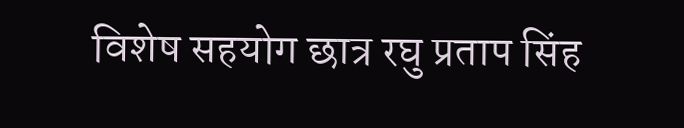विशेष सहयोग छात्र रघु प्रताप सिंह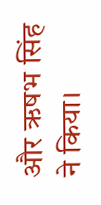और ऋषभ सिंह ने किया।